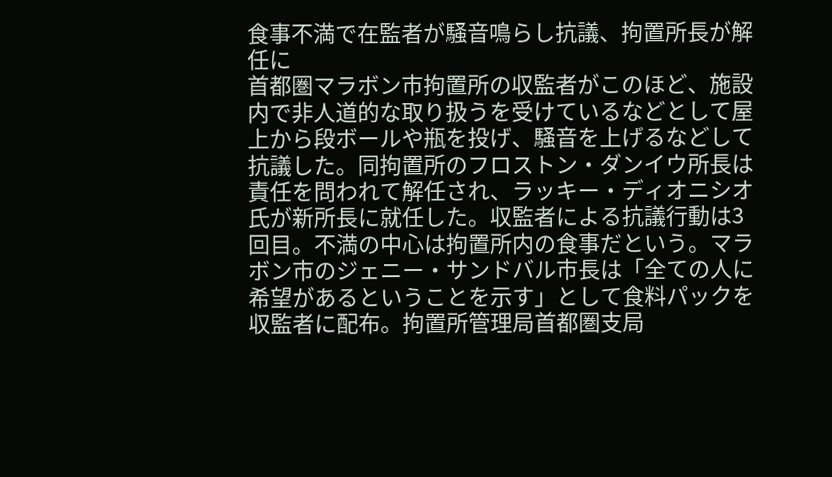食事不満で在監者が騒音鳴らし抗議、拘置所長が解任に
首都圏マラボン市拘置所の収監者がこのほど、施設内で非人道的な取り扱うを受けているなどとして屋上から段ボールや瓶を投げ、騒音を上げるなどして抗議した。同拘置所のフロストン・ダンイウ所長は責任を問われて解任され、ラッキー・ディオニシオ氏が新所長に就任した。収監者による抗議行動は3回目。不満の中心は拘置所内の食事だという。マラボン市のジェニー・サンドバル市長は「全ての人に希望があるということを示す」として食料パックを収監者に配布。拘置所管理局首都圏支局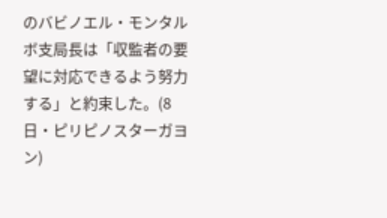のバビノエル・モンタルボ支局長は「収監者の要望に対応できるよう努力する」と約束した。(8日・ピリピノスターガヨン)